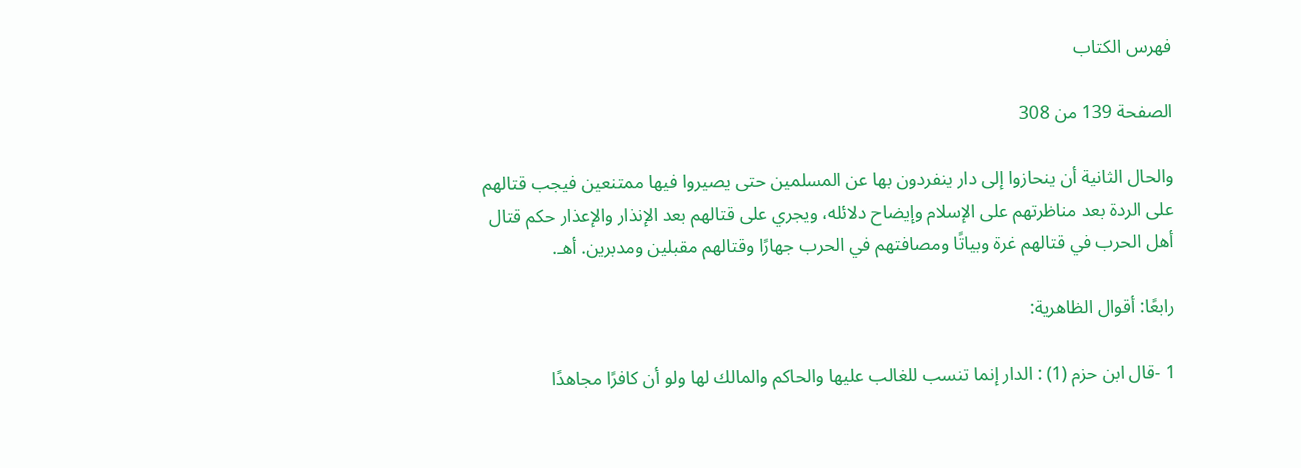فهرس الكتاب

الصفحة 139 من 308

والحال الثانية أن ينحازوا إلى دار ينفردون بها عن المسلمين حتى يصيروا فيها ممتنعين فيجب قتالهم على الردة بعد مناظرتهم على الإسلام وإيضاح دلائله، ويجري على قتالهم بعد الإنذار والإعذار حكم قتال أهل الحرب في قتالهم غرة وبياتًا ومصافتهم في الحرب جهارًا وقتالهم مقبلين ومدبرين. أهـ.

رابعًا: أقوال الظاهرية:

1 -قال ابن حزم (1) : الدار إنما تنسب للغالب عليها والحاكم والمالك لها ولو أن كافرًا مجاهدًا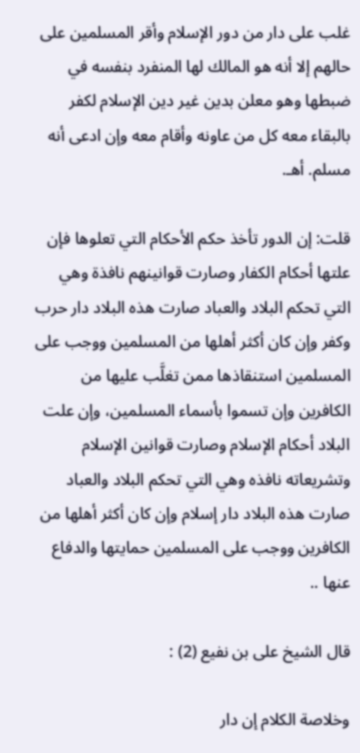غلب على دار من دور الإسلام وأقر المسلمين على حالهم إلا أنه هو المالك لها المنفرد بنفسه في ضبطها وهو معلن بدين غير دين الإسلام لكفر بالبقاء معه كل من عاونه وأقام معه وإن ادعى أنه مسلم. أهـ.

قلت: إن الدور تأخذ حكم الأحكام التي تعلوها فإن علتها أحكام الكفار وصارت قوانينهم نافذة وهي التي تحكم البلاد والعباد صارت هذه البلاد دار حرب وكفر وإن كان أكثر أهلها من المسلمين ووجب على المسلمين استنقاذها ممن تغلَّب عليها من الكافرين وإن تسموا بأسماء المسلمين، وإن علت البلاد أحكام الإسلام وصارت قوانين الإسلام وتشريعاته نافذه وهي التي تحكم البلاد والعباد صارت هذه البلاد دار إسلام وإن كان أكثر أهلها من الكافرين ووجب على المسلمين حمايتها والدفاع عنها ..

قال الشيخ على بن نفيع (2) :

وخلاصة الكلام إن دار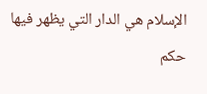الإسلام هي الدار التي يظهر فيها حكم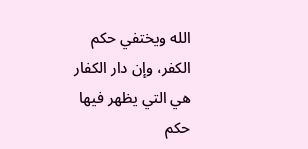الله ويختفي حكم الكفر، وإن دار الكفار هي التي يظهر فيها حكم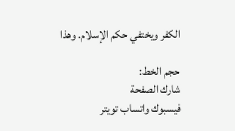الكفر ويختفي حكم الإسلام. وهذا

حجم الخط:
شارك الصفحة
فيسبوك واتساب تويتر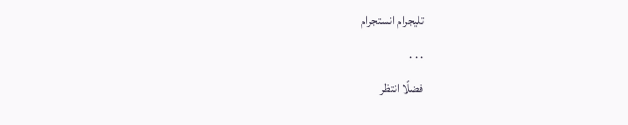تليجرام انستجرام
. . .
فضلًا انتظر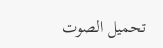تحميل الصوت